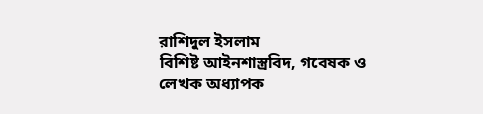রাশিদুল ইসলাম
বিশিষ্ট আইনশাস্ত্রবিদ, গবেষক ও লেখক অধ্যাপক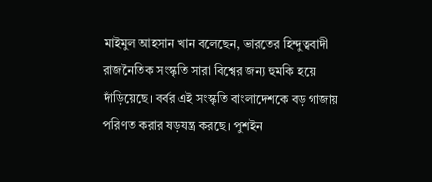মাইমুল আহসান খান বলেছেন, ভারতের হিন্দুত্ববাদী রাজনৈতিক সংস্কৃতি সারা বিশ্বের জন্য হুমকি হয়ে দাঁড়িয়েছে। বর্বর এই সংস্কৃতি বাংলাদেশকে বড় গাজায় পরিণত করার ষড়যন্ত্র করছে। পুশইন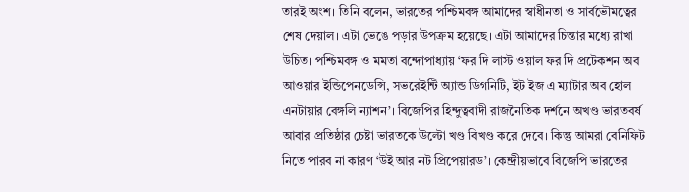তারই অংশ। তিনি বলেন, ভারতের পশ্চিমবঙ্গ আমাদের স্বাধীনতা ও সার্বভৌমত্বের শেষ দেয়াল। এটা ভেঙে পড়ার উপক্রম হয়েছে। এটা আমাদের চিন্তার মধ্যে রাখা উচিত। পশ্চিমবঙ্গ ও মমতা বন্দোপাধ্যায় ‘ফর দি লাস্ট ওয়াল ফর দি প্রটেকশন অব আওয়ার ইন্ডিপেনডেন্সি, সভরেইন্টি অ্যান্ড ডিগনিটি, ইট ইজ এ ম্যাটার অব হোল এনটায়ার বেঙ্গলি ন্যাশন’। বিজেপির হিন্দুত্ববাদী রাজনৈতিক দর্শনে অখণ্ড ভারতবর্ষ আবার প্রতিষ্ঠার চেষ্টা ভারতকে উল্টো খণ্ড বিখণ্ড করে দেবে। কিন্তু আমরা বেনিফিট নিতে পারব না কারণ ‘উই আর নট প্রিপেয়ারড’। কেন্দ্রীয়ভাবে বিজেপি ভারতের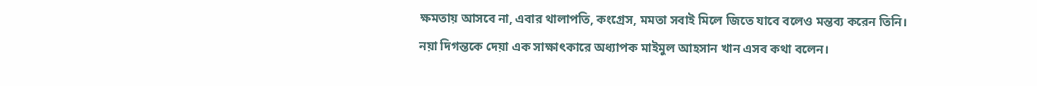ক্ষমতায় আসবে না, এবার থালাপতি, কংগ্রেস, মমতা সবাই মিলে জিতে যাবে বলেও মন্তব্য করেন তিনি।
নয়া দিগন্তকে দেয়া এক সাক্ষাৎকারে অধ্যাপক মাইমুল আহসান খান এসব কথা বলেন।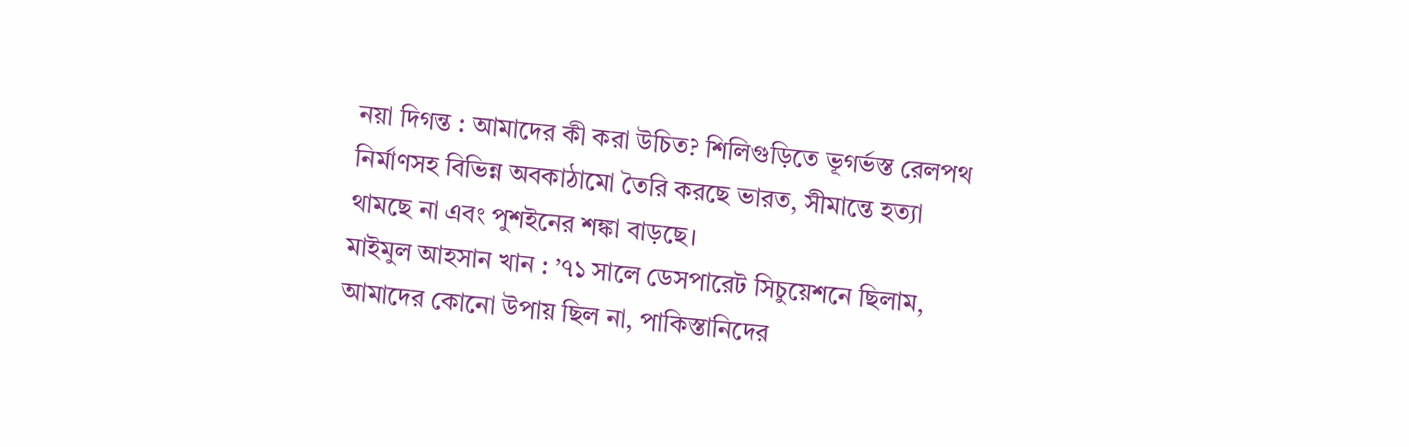নয়া দিগন্ত : আমাদের কী করা উচিত? শিলিগুড়িতে ভূগর্ভস্ত রেলপথ নির্মাণসহ বিভিন্ন অবকাঠামো তৈরি করছে ভারত, সীমান্তে হত্যা থামছে না এবং পুশইনের শঙ্কা বাড়ছে।
মাইমুল আহসান খান : ’৭১ সালে ডেসপারেট সিচুয়েশনে ছিলাম, আমাদের কোনো উপায় ছিল না, পাকিস্তানিদের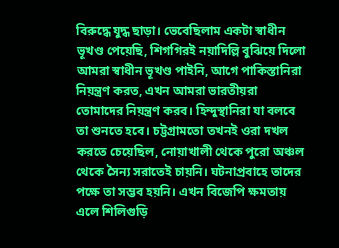বিরুদ্ধে যুদ্ধ ছাড়া। ভেবেছিলাম একটা স্বাধীন ভূখণ্ড পেয়েছি, শিগগিরই নয়াদিল্লি বুঝিয়ে দিলো আমরা স্বাধীন ভূখণ্ড পাইনি, আগে পাকিস্তানিরা নিয়ন্ত্রণ করত, এখন আমরা ভারতীয়রা তোমাদের নিয়ন্ত্রণ করব। হিন্দুস্থানিরা যা বলবে তা শুনতে হবে। চট্টগ্রামতো তখনই ওরা দখল করতে চেয়েছিল, নোয়াখালী থেকে পুরো অঞ্চল থেকে সৈন্য সরাতেই চায়নি। ঘটনাপ্রবাহে তাদের পক্ষে তা সম্ভব হয়নি। এখন বিজেপি ক্ষমতায় এলে শিলিগুড়ি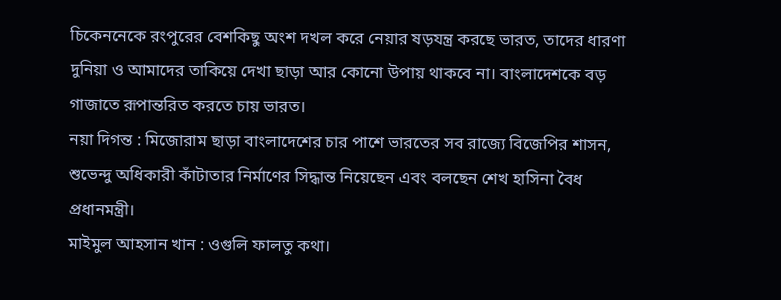চিকেননেকে রংপুরের বেশকিছু অংশ দখল করে নেয়ার ষড়যন্ত্র করছে ভারত, তাদের ধারণা দুনিয়া ও আমাদের তাকিয়ে দেখা ছাড়া আর কোনো উপায় থাকবে না। বাংলাদেশকে বড় গাজাতে রূপান্তরিত করতে চায় ভারত।
নয়া দিগন্ত : মিজোরাম ছাড়া বাংলাদেশের চার পাশে ভারতের সব রাজ্যে বিজেপির শাসন, শুভেন্দু অধিকারী কাঁটাতার নির্মাণের সিদ্ধান্ত নিয়েছেন এবং বলছেন শেখ হাসিনা বৈধ প্রধানমন্ত্রী।
মাইমুল আহসান খান : ওগুলি ফালতু কথা।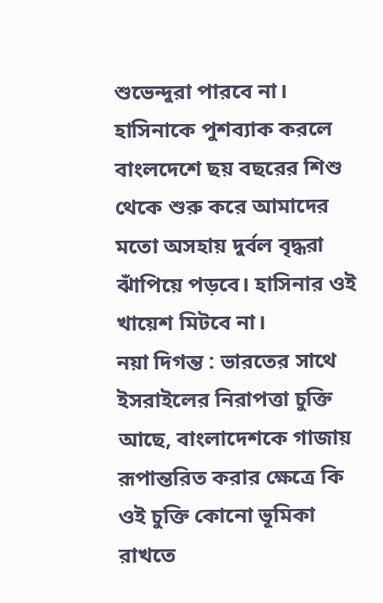শুভেন্দুরা পারবে না। হাসিনাকে পুশব্যাক করলে বাংলদেশে ছয় বছরের শিশু থেকে শুরু করে আমাদের মতো অসহায় দুর্বল বৃদ্ধরা ঝাঁপিয়ে পড়বে। হাসিনার ওই খায়েশ মিটবে না।
নয়া দিগন্ত : ভারতের সাথে ইসরাইলের নিরাপত্তা চুক্তি আছে, বাংলাদেশকে গাজায় রূপান্তরিত করার ক্ষেত্রে কি ওই চুক্তি কোনো ভূমিকা রাখতে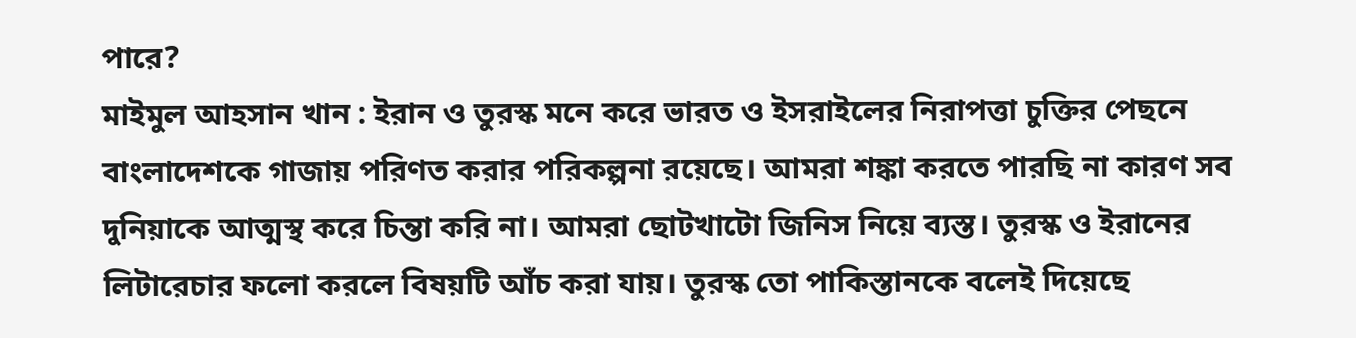পারে?
মাইমুল আহসান খান : ইরান ও তুরস্ক মনে করে ভারত ও ইসরাইলের নিরাপত্তা চুক্তির পেছনে বাংলাদেশকে গাজায় পরিণত করার পরিকল্পনা রয়েছে। আমরা শঙ্কা করতে পারছি না কারণ সব দুনিয়াকে আত্মস্থ করে চিন্তা করি না। আমরা ছোটখাটো জিনিস নিয়ে ব্যস্ত। তুরস্ক ও ইরানের লিটারেচার ফলো করলে বিষয়টি আঁচ করা যায়। তুরস্ক তো পাকিস্তানকে বলেই দিয়েছে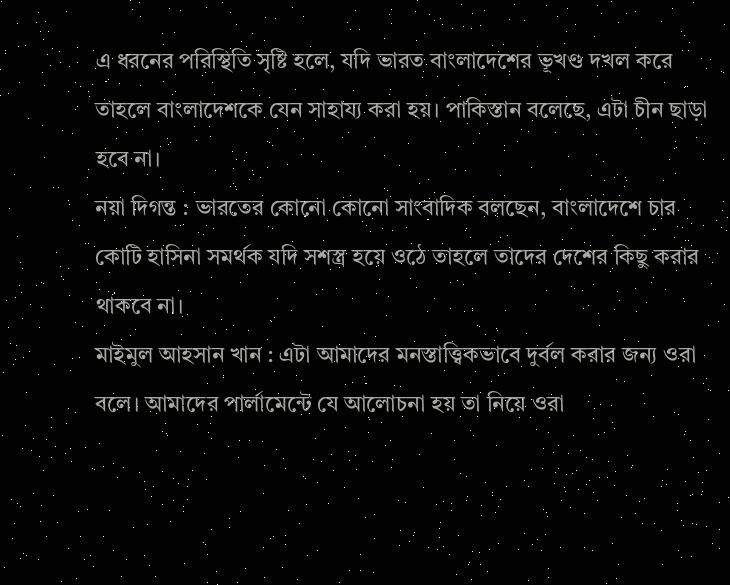এ ধরনের পরিস্থিতি সৃষ্টি হলে, যদি ভারত বাংলাদেশের ভূখণ্ড দখল করে তাহলে বাংলাদেশকে যেন সাহায্য করা হয়। পাকিস্তান বলেছে, এটা চীন ছাড়া হবে না।
নয়া দিগন্ত : ভারতের কোনো কোনো সাংবাদিক বলছেন, বাংলাদেশে চার কোটি হাসিনা সমর্থক যদি সশস্ত্র হয়ে ওঠে তাহলে তাদের দেশের কিছু করার থাকবে না।
মাইমুল আহসান খান : এটা আমাদের মনস্তাত্ত্বিকভাবে দুর্বল করার জন্য ওরা বলে। আমাদের পার্লামেন্টে যে আলোচনা হয় তা নিয়ে ওরা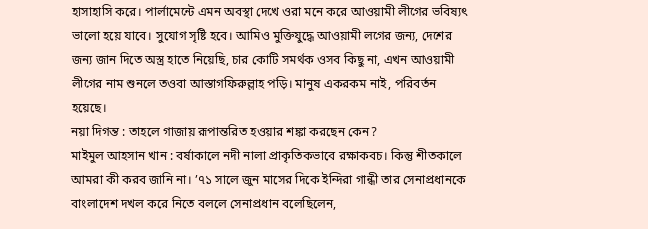হাসাহাসি করে। পার্লামেন্টে এমন অবস্থা দেখে ওরা মনে করে আওয়ামী লীগের ভবিষ্যৎ ভালো হয়ে যাবে। সুযোগ সৃষ্টি হবে। আমিও মুক্তিযুদ্ধে আওয়ামী লগের জন্য, দেশের জন্য জান দিতে অস্ত্র হাতে নিয়েছি, চার কোটি সমর্থক ওসব কিছু না, এখন আওয়ামী লীগের নাম শুনলে তওবা আস্তাগফিরুল্লাহ পড়ি। মানুষ একরকম নাই, পরিবর্তন হয়েছে।
নয়া দিগন্ত : তাহলে গাজায় রূপান্তরিত হওয়ার শঙ্কা করছেন কেন?
মাইমুল আহসান খান : বর্ষাকালে নদী নালা প্রাকৃতিকভাবে রক্ষাকবচ। কিন্তু শীতকালে আমরা কী করব জানি না। ’৭১ সালে জুন মাসের দিকে ইন্দিরা গান্ধী তার সেনাপ্রধানকে বাংলাদেশ দখল করে নিতে বললে সেনাপ্রধান বলেছিলেন,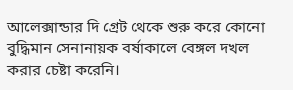আলেক্সান্ডার দি গ্রেট থেকে শুরু করে কোনো বুদ্ধিমান সেনানায়ক বর্ষাকালে বেঙ্গল দখল করার চেষ্টা করেনি।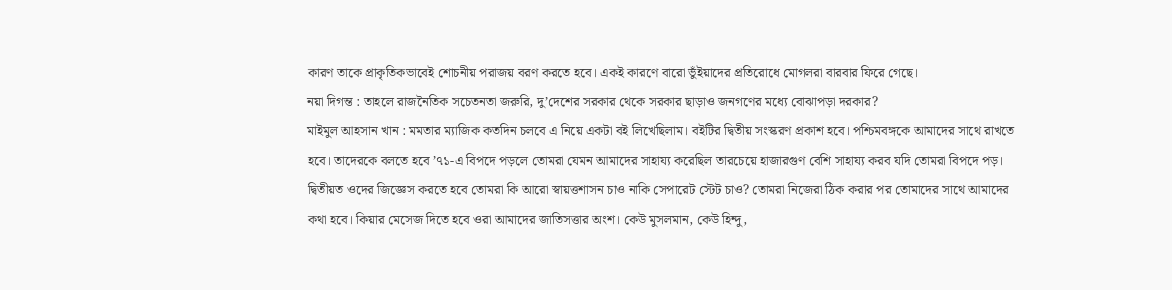কারণ তাকে প্রাকৃতিকভাবেই শোচনীয় পরাজয় বরণ করতে হবে। একই কারণে বারো ভুঁইয়াদের প্রতিরোধে মোগলরা বারবার ফিরে গেছে।
নয়া দিগন্ত : তাহলে রাজনৈতিক সচেতনতা জরুরি, দু’দেশের সরকার থেকে সরকার ছাড়াও জনগণের মধ্যে বোঝাপড়া দরকার?
মাইমুল আহসান খান : মমতার ম্যাজিক কতদিন চলবে এ নিয়ে একটা বই লিখেছিলাম। বইটির দ্বিতীয় সংস্করণ প্রকাশ হবে। পশ্চিমবঙ্গকে আমাদের সাথে রাখতে হবে। তাদেরকে বলতে হবে ’৭১-এ বিপদে পড়লে তোমরা যেমন আমাদের সাহায্য করেছিল তারচেয়ে হাজারগুণ বেশি সাহায্য করব যদি তোমরা বিপদে পড়। দ্বিতীয়ত ওদের জিজ্ঞেস করতে হবে তোমরা কি আরো স্বায়ত্তশাসন চাও নাকি সেপারেট স্টেট চাও? তোমরা নিজেরা ঠিক করার পর তোমাদের সাথে আমাদের কথা হবে। কিয়ার মেসেজ দিতে হবে ওরা আমাদের জাতিসত্তার অংশ। কেউ মুসলমান, কেউ হিন্দু,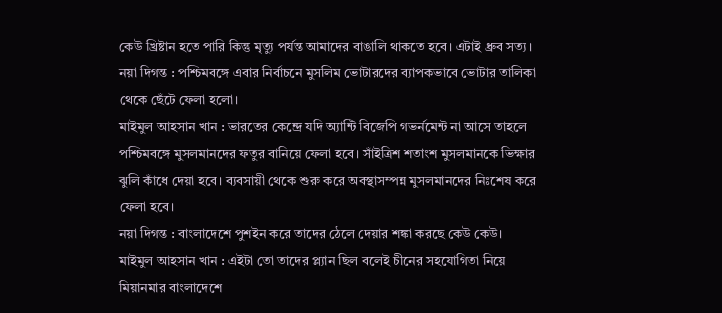কেউ খ্রিষ্টান হতে পারি কিন্তু মৃত্যু পর্যন্ত আমাদের বাঙালি থাকতে হবে। এটাই ধ্রুব সত্য।
নয়া দিগন্ত : পশ্চিমবঙ্গে এবার নির্বাচনে মুসলিম ভোটারদের ব্যাপকভাবে ভোটার তালিকা থেকে ছেঁটে ফেলা হলো।
মাইমুল আহসান খান : ভারতের কেন্দ্রে যদি অ্যান্টি বিজেপি গভর্নমেন্ট না আসে তাহলে পশ্চিমবঙ্গে মুসলমানদের ফতুর বানিয়ে ফেলা হবে। সাঁইত্রিশ শতাংশ মুসলমানকে ভিক্ষার ঝুলি কাঁধে দেয়া হবে। ব্যবসায়ী থেকে শুরু করে অবস্থাসম্পন্ন মুসলমানদের নিঃশেষ করে ফেলা হবে।
নয়া দিগন্ত : বাংলাদেশে পুশইন করে তাদের ঠেলে দেয়ার শঙ্কা করছে কেউ কেউ।
মাইমুল আহসান খান : এইটা তো তাদের প্ল্যান ছিল বলেই চীনের সহযোগিতা নিয়ে মিয়ানমার বাংলাদেশে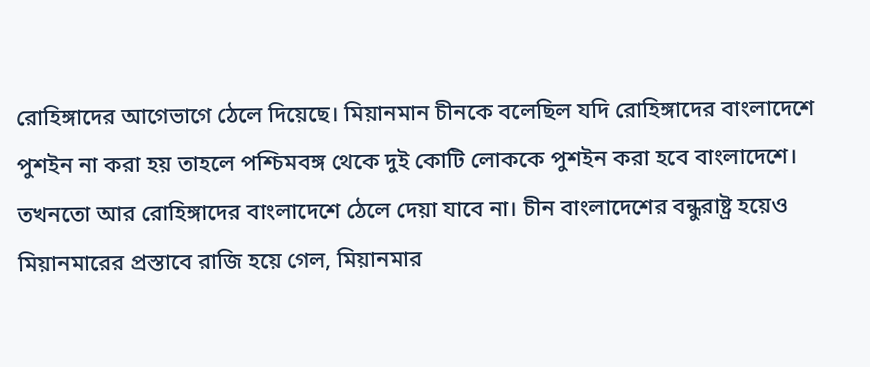রোহিঙ্গাদের আগেভাগে ঠেলে দিয়েছে। মিয়ানমান চীনকে বলেছিল যদি রোহিঙ্গাদের বাংলাদেশে পুশইন না করা হয় তাহলে পশ্চিমবঙ্গ থেকে দুই কোটি লোককে পুশইন করা হবে বাংলাদেশে। তখনতো আর রোহিঙ্গাদের বাংলাদেশে ঠেলে দেয়া যাবে না। চীন বাংলাদেশের বন্ধুরাষ্ট্র হয়েও মিয়ানমারের প্রস্তাবে রাজি হয়ে গেল, মিয়ানমার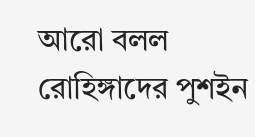আরো বলল রোহিঙ্গাদের পুশইন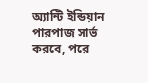অ্যান্টি ইন্ডিয়ান পারপাজ সার্ভ করবে, পরে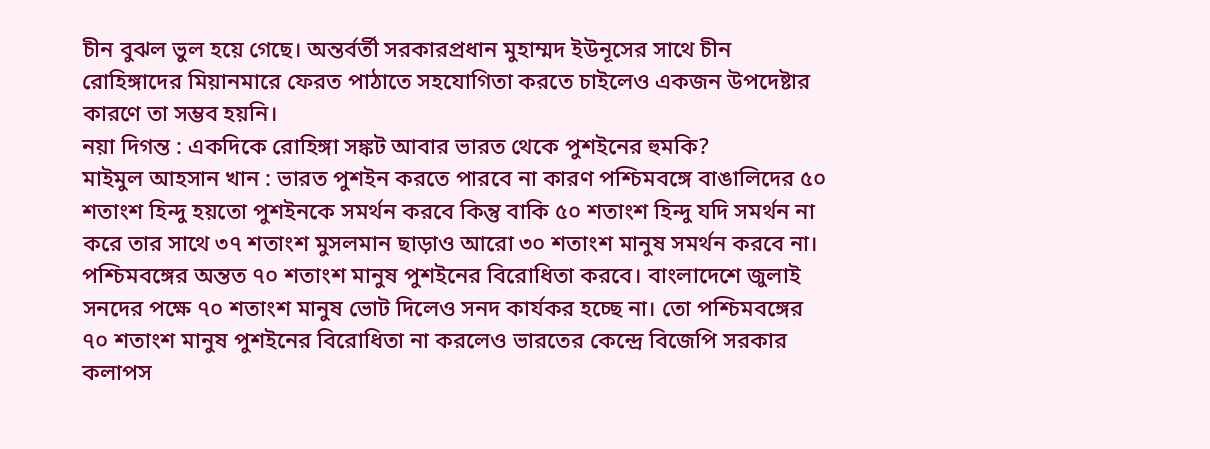চীন বুঝল ভুল হয়ে গেছে। অন্তর্বর্তী সরকারপ্রধান মুহাম্মদ ইউনূসের সাথে চীন রোহিঙ্গাদের মিয়ানমারে ফেরত পাঠাতে সহযোগিতা করতে চাইলেও একজন উপদেষ্টার কারণে তা সম্ভব হয়নি।
নয়া দিগন্ত : একদিকে রোহিঙ্গা সঙ্কট আবার ভারত থেকে পুশইনের হুমকি?
মাইমুল আহসান খান : ভারত পুশইন করতে পারবে না কারণ পশ্চিমবঙ্গে বাঙালিদের ৫০ শতাংশ হিন্দু হয়তো পুশইনকে সমর্থন করবে কিন্তু বাকি ৫০ শতাংশ হিন্দু যদি সমর্থন না করে তার সাথে ৩৭ শতাংশ মুসলমান ছাড়াও আরো ৩০ শতাংশ মানুষ সমর্থন করবে না। পশ্চিমবঙ্গের অন্তত ৭০ শতাংশ মানুষ পুশইনের বিরোধিতা করবে। বাংলাদেশে জুলাই সনদের পক্ষে ৭০ শতাংশ মানুষ ভোট দিলেও সনদ কার্যকর হচ্ছে না। তো পশ্চিমবঙ্গের ৭০ শতাংশ মানুষ পুশইনের বিরোধিতা না করলেও ভারতের কেন্দ্রে বিজেপি সরকার কলাপস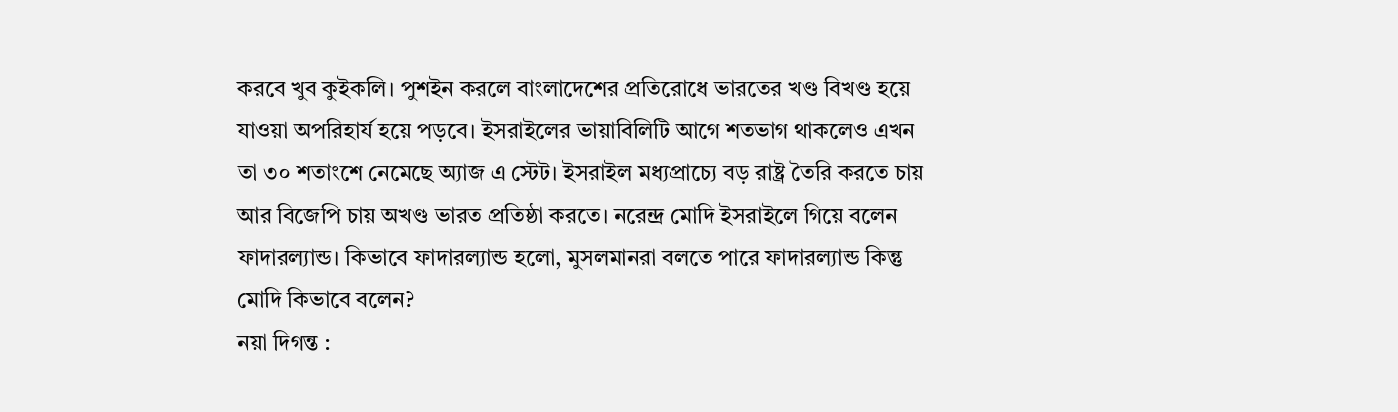করবে খুব কুইকলি। পুশইন করলে বাংলাদেশের প্রতিরোধে ভারতের খণ্ড বিখণ্ড হয়ে যাওয়া অপরিহার্য হয়ে পড়বে। ইসরাইলের ভায়াবিলিটি আগে শতভাগ থাকলেও এখন তা ৩০ শতাংশে নেমেছে অ্যাজ এ স্টেট। ইসরাইল মধ্যপ্রাচ্যে বড় রাষ্ট্র তৈরি করতে চায় আর বিজেপি চায় অখণ্ড ভারত প্রতিষ্ঠা করতে। নরেন্দ্র মোদি ইসরাইলে গিয়ে বলেন ফাদারল্যান্ড। কিভাবে ফাদারল্যান্ড হলো, মুসলমানরা বলতে পারে ফাদারল্যান্ড কিন্তু মোদি কিভাবে বলেন?
নয়া দিগন্ত :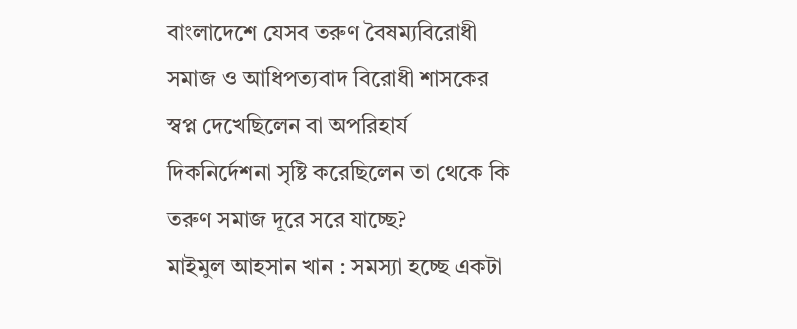বাংলাদেশে যেসব তরুণ বৈষম্যবিরোধী সমাজ ও আধিপত্যবাদ বিরোধী শাসকের স্বপ্ন দেখেছিলেন বা অপরিহার্য দিকনির্দেশনা সৃষ্টি করেছিলেন তা থেকে কি তরুণ সমাজ দূরে সরে যাচ্ছে?
মাইমুল আহসান খান : সমস্যা হচ্ছে একটা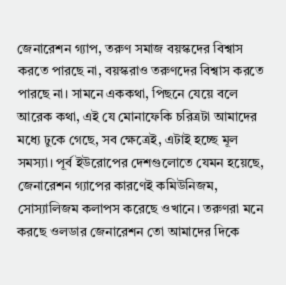জেনারেশন গ্যাপ, তরুণ সমাজ বয়স্কদের বিশ্বাস করতে পারছে না, বয়স্করাও তরুণদের বিশ্বাস করতে পারছে না। সামনে এককথা, পিছনে যেয়ে বলে আরেক কথা, এই যে মোনাফেকি চরিত্রটা আমাদের মধ্যে ঢুকে গেছে, সব ক্ষেত্রেই, এটাই হচ্ছে মূল সমস্যা। পূর্ব ইউরোপের দেশগুলোতে যেমন হয়েছে, জেনারেশন গ্যাপের কারণেই কমিউনিজম, সোস্যালিজম কলাপস করেছে ওখানে। তরুণরা মনে করছে ওলডার জেনারেশন তো আমাদের দিকে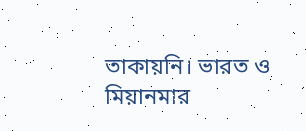তাকায়নি। ভারত ও মিয়ানমার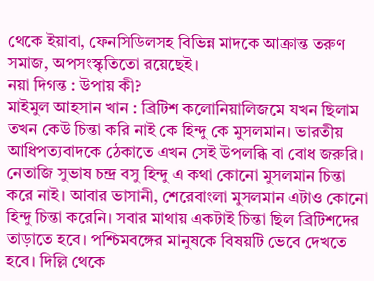থেকে ইয়াবা, ফেনসিডিলসহ বিভিন্ন মাদকে আক্রান্ত তরুণ সমাজ, অপসংস্কৃতিতো রয়েছেই।
নয়া দিগন্ত : উপায় কী?
মাইমুল আহসান খান : ব্রিটিশ কলোনিয়ালিজমে যখন ছিলাম তখন কেউ চিন্তা করি নাই কে হিন্দু কে মুসলমান। ভারতীয় আধিপত্যবাদকে ঠেকাতে এখন সেই উপলব্ধি বা বোধ জরুরি। নেতাজি সুভাষ চন্দ্র বসু হিন্দু এ কথা কোনো মুসলমান চিন্তা করে নাই। আবার ভাসানী, শেরেবাংলা মুসলমান এটাও কোনো হিন্দু চিন্তা করেনি। সবার মাথায় একটাই চিন্তা ছিল ব্রিটিশদের তাড়াতে হবে। পশ্চিমবঙ্গের মানুষকে বিষয়টি ভেবে দেখতে হবে। দিল্লি থেকে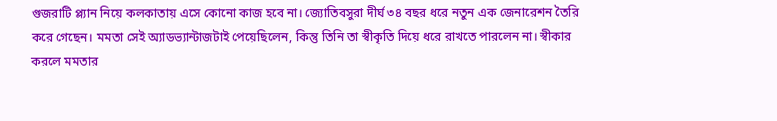গুজরাটি প্ল্যান নিয়ে কলকাতায় এসে কোনো কাজ হবে না। জ্যোতিবসুরা দীর্ঘ ৩৪ বছর ধরে নতুন এক জেনারেশন তৈরি করে গেছেন। মমতা সেই অ্যাডভ্যান্টাজটাই পেয়েছিলেন, কিন্তু তিনি তা স্বীকৃতি দিয়ে ধরে রাখতে পারলেন না। স্বীকার করলে মমতার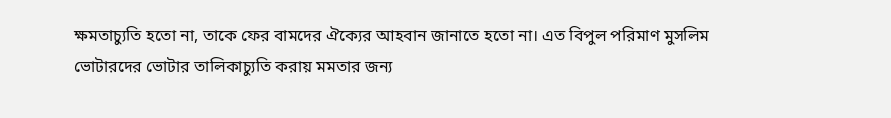ক্ষমতাচ্যুতি হতো না, তাকে ফের বামদের ঐক্যের আহবান জানাতে হতো না। এত বিপুল পরিমাণ মুসলিম ভোটারদের ভোটার তালিকাচ্যুতি করায় মমতার জন্য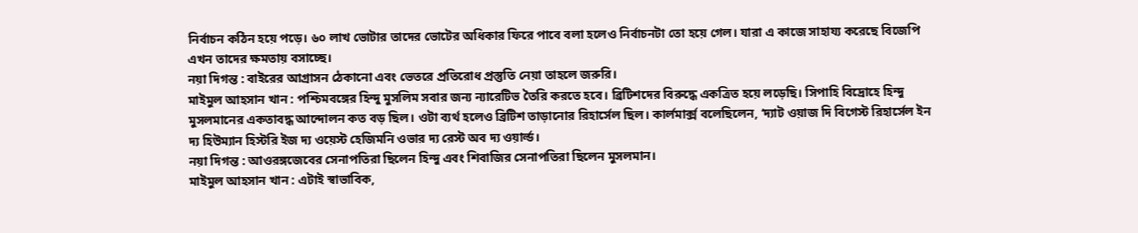নির্বাচন কঠিন হয়ে পড়ে। ৬০ লাখ ভোটার তাদের ভোটের অধিকার ফিরে পাবে বলা হলেও নির্বাচনটা তো হয়ে গেল। যারা এ কাজে সাহায্য করেছে বিজেপি এখন তাদের ক্ষমতায় বসাচ্ছে।
নয়া দিগন্ত : বাইরের আগ্রাসন ঠেকানো এবং ভেতরে প্রতিরোধ প্রস্তুতি নেয়া তাহলে জরুরি।
মাইমুল আহসান খান : পশ্চিমবঙ্গের হিন্দু মুসলিম সবার জন্য ন্যারেটিভ তৈরি করতে হবে। ব্রিটিশদের বিরুদ্ধে একত্রিত হয়ে লড়েছি। সিপাহি বিদ্রোহে হিন্দু মুসলমানের একতাবদ্ধ আন্দোলন কত বড় ছিল। ওটা ব্যর্থ হলেও ব্রিটিশ তাড়ানোর রিহার্সেল ছিল। কার্লমার্ক্স বলেছিলেন, ‘দ্যাট ওয়াজ দি বিগেস্ট রিহার্সেল ইন দ্য হিউম্যান হিস্টরি ইজ দ্য ওয়েস্ট হেজিমনি ওভার দ্য রেস্ট অব দ্য ওয়ার্ল্ড।
নয়া দিগন্ত : আওরঙ্গজেবের সেনাপতিরা ছিলেন হিন্দু এবং শিবাজির সেনাপতিরা ছিলেন মুসলমান।
মাইমুল আহসান খান : এটাই স্বাভাবিক,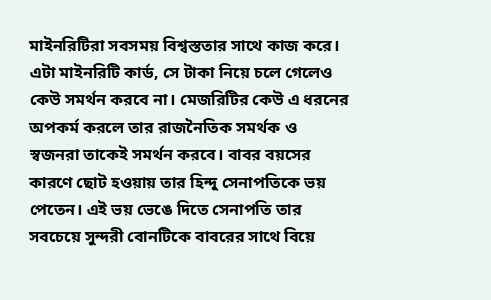মাইনরিটিরা সবসময় বিশ্বস্ততার সাথে কাজ করে। এটা মাইনরিটি কার্ড, সে টাকা নিয়ে চলে গেলেও কেউ সমর্থন করবে না। মেজরিটির কেউ এ ধরনের অপকর্ম করলে তার রাজনৈতিক সমর্থক ও স্বজনরা তাকেই সমর্থন করবে। বাবর বয়সের কারণে ছোট হওয়ায় তার হিন্দু সেনাপতিকে ভয় পেতেন। এই ভয় ভেঙে দিতে সেনাপতি তার সবচেয়ে সুন্দরী বোনটিকে বাবরের সাথে বিয়ে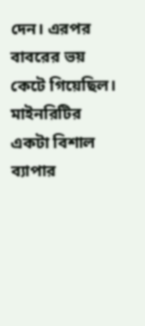দেন। এরপর বাবরের ভয় কেটে গিয়েছিল। মাইনরিটির একটা বিশাল ব্যাপার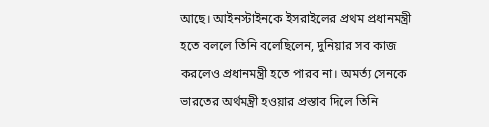আছে। আইনস্টাইনকে ইসরাইলের প্রথম প্রধানমন্ত্রী হতে বললে তিনি বলেছিলেন, দুনিয়ার সব কাজ করলেও প্রধানমন্ত্রী হতে পারব না। অমর্ত্য সেনকে ভারতের অর্থমন্ত্রী হওয়ার প্রস্তাব দিলে তিনি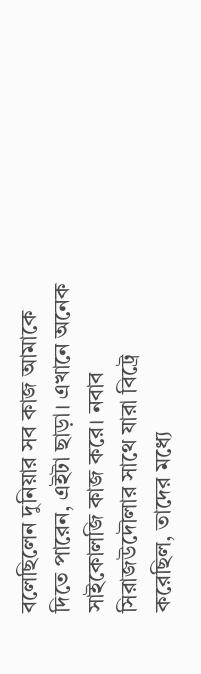বলেছিলেন দুনিয়ার সব কাজ আমাকে দিতে পারেন, এইটা ছাড়া। এখানে অনেক সাইকোলজি কাজ করে। নবাব সিরাজউদৌলার সাথে যারা বিট্রে করেছিল, তাদের মধ্যে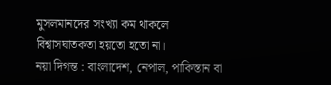মুসলমানদের সংখ্যা কম থাকলে বিশ্বাসঘাতকতা হয়তো হতো না।
নয়া দিগন্ত : বাংলাদেশ, নেপাল, পাকিস্তান বা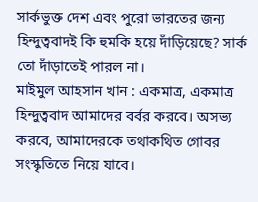সার্কভুক্ত দেশ এবং পুরো ভারতের জন্য হিন্দুত্ববাদই কি হুমকি হয়ে দাঁড়িয়েছে? সার্ক তো দাঁড়াতেই পারল না।
মাইমুল আহসান খান : একমাত্র, একমাত্র হিন্দুত্ববাদ আমাদের বর্বর করবে। অসভ্য করবে, আমাদেরকে তথাকথিত গোবর সংস্কৃতিতে নিয়ে যাবে।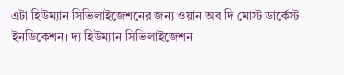এটা হিউম্যান সিভিলাইজেশনের জন্য ওয়ান অব দি মোস্ট ডার্কেস্ট ইনডিকেশন। দ্য হিউম্যান সিভিলাইজেশন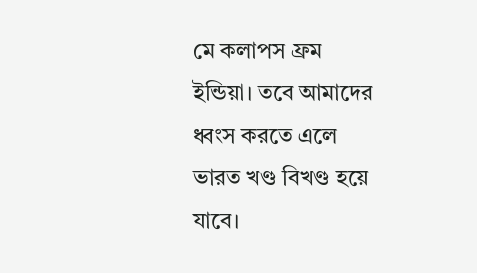মে কলাপস ফ্রম ইন্ডিয়া। তবে আমাদের ধ্বংস করতে এলে ভারত খণ্ড বিখণ্ড হয়ে যাবে।